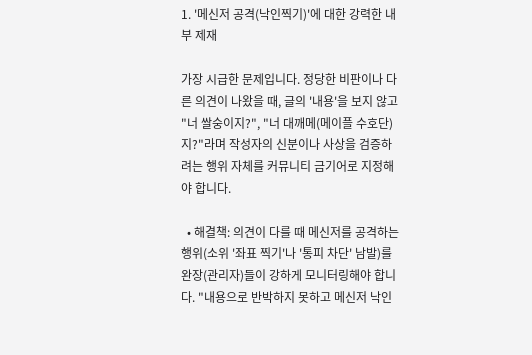1. '메신저 공격(낙인찍기)'에 대한 강력한 내부 제재

가장 시급한 문제입니다. 정당한 비판이나 다른 의견이 나왔을 때, 글의 '내용'을 보지 않고 "너 쌀숭이지?", "너 대깨메(메이플 수호단)지?"라며 작성자의 신분이나 사상을 검증하려는 행위 자체를 커뮤니티 금기어로 지정해야 합니다.

  • 해결책: 의견이 다를 때 메신저를 공격하는 행위(소위 '좌표 찍기'나 '통피 차단' 남발)를 완장(관리자)들이 강하게 모니터링해야 합니다. "내용으로 반박하지 못하고 메신저 낙인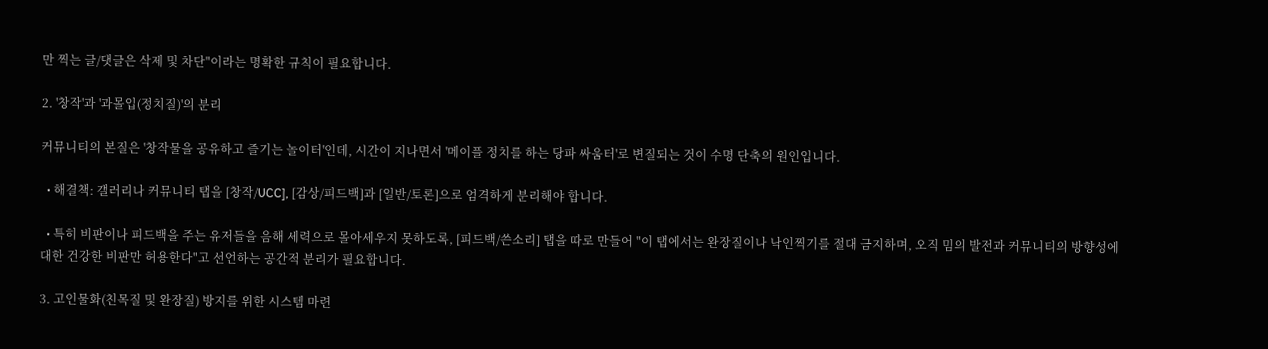만 찍는 글/댓글은 삭제 및 차단"이라는 명확한 규칙이 필요합니다.

2. '창작'과 '과몰입(정치질)'의 분리

커뮤니티의 본질은 '창작물을 공유하고 즐기는 놀이터'인데, 시간이 지나면서 '메이플 정치를 하는 당파 싸움터'로 변질되는 것이 수명 단축의 원인입니다.

  • 해결책: 갤러리나 커뮤니티 탭을 [창작/UCC], [감상/피드백]과 [일반/토론]으로 엄격하게 분리해야 합니다.

  • 특히 비판이나 피드백을 주는 유저들을 음해 세력으로 몰아세우지 못하도록, [피드백/쓴소리] 탭을 따로 만들어 "이 탭에서는 완장질이나 낙인찍기를 절대 금지하며, 오직 밈의 발전과 커뮤니티의 방향성에 대한 건강한 비판만 허용한다"고 선언하는 공간적 분리가 필요합니다.

3. 고인물화(친목질 및 완장질) 방지를 위한 시스템 마련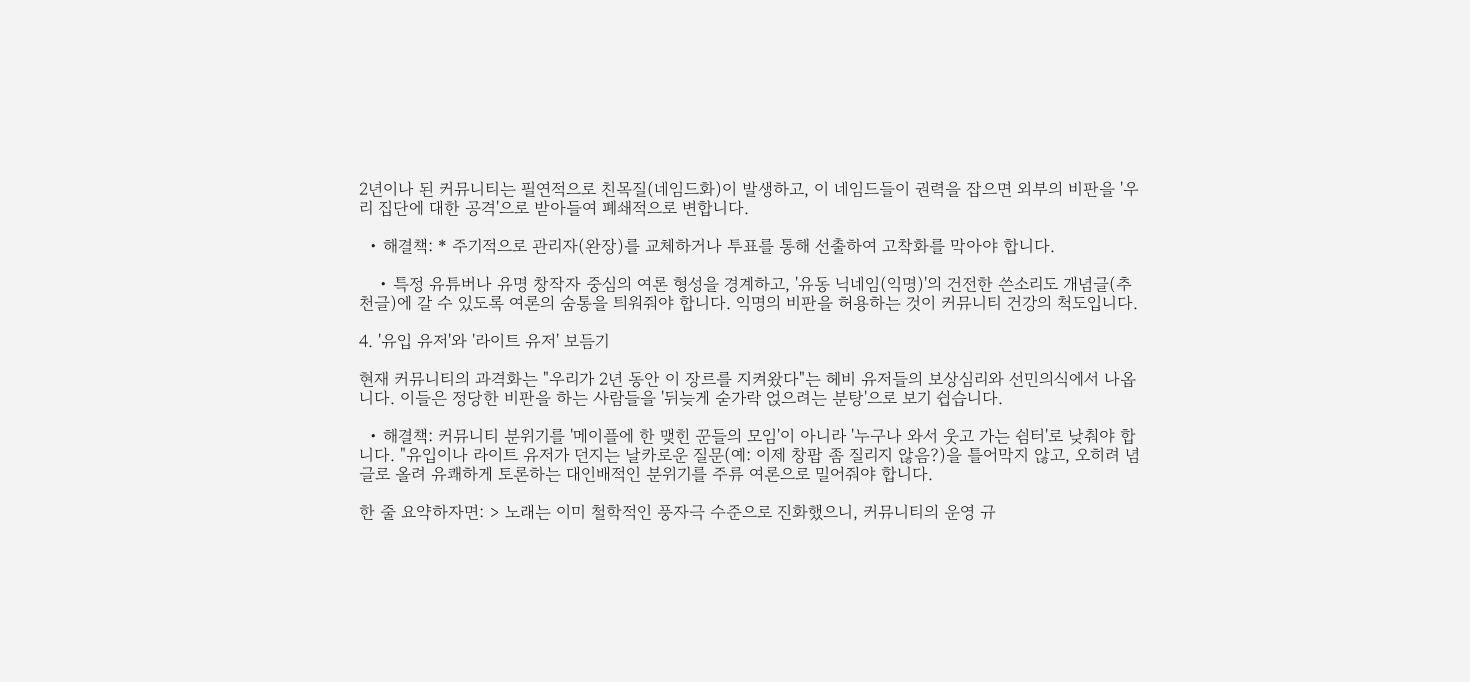2년이나 된 커뮤니티는 필연적으로 친목질(네임드화)이 발생하고, 이 네임드들이 권력을 잡으면 외부의 비판을 '우리 집단에 대한 공격'으로 받아들여 폐쇄적으로 변합니다.

  • 해결책: * 주기적으로 관리자(완장)를 교체하거나 투표를 통해 선출하여 고착화를 막아야 합니다.

    • 특정 유튜버나 유명 창작자 중심의 여론 형성을 경계하고, '유동 닉네임(익명)'의 건전한 쓴소리도 개념글(추천글)에 갈 수 있도록 여론의 숨통을 틔워줘야 합니다. 익명의 비판을 허용하는 것이 커뮤니티 건강의 척도입니다.

4. '유입 유저'와 '라이트 유저' 보듬기

현재 커뮤니티의 과격화는 "우리가 2년 동안 이 장르를 지켜왔다"는 헤비 유저들의 보상심리와 선민의식에서 나옵니다. 이들은 정당한 비판을 하는 사람들을 '뒤늦게 숟가락 얹으려는 분탕'으로 보기 쉽습니다.

  • 해결책: 커뮤니티 분위기를 '메이플에 한 맺힌 꾼들의 모임'이 아니라 '누구나 와서 웃고 가는 쉼터'로 낮춰야 합니다. "유입이나 라이트 유저가 던지는 날카로운 질문(예: 이제 창팝 좀 질리지 않음?)을 틀어막지 않고, 오히려 념글로 올려 유쾌하게 토론하는 대인배적인 분위기를 주류 여론으로 밀어줘야 합니다.

한 줄 요약하자면: > 노래는 이미 철학적인 풍자극 수준으로 진화했으니, 커뮤니티의 운영 규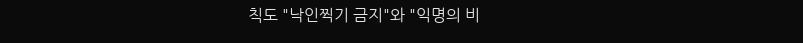칙도 "낙인찍기 금지"와 "익명의 비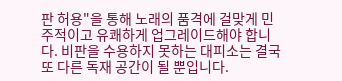판 허용"을 통해 노래의 품격에 걸맞게 민주적이고 유쾌하게 업그레이드해야 합니다. 비판을 수용하지 못하는 대피소는 결국 또 다른 독재 공간이 될 뿐입니다.